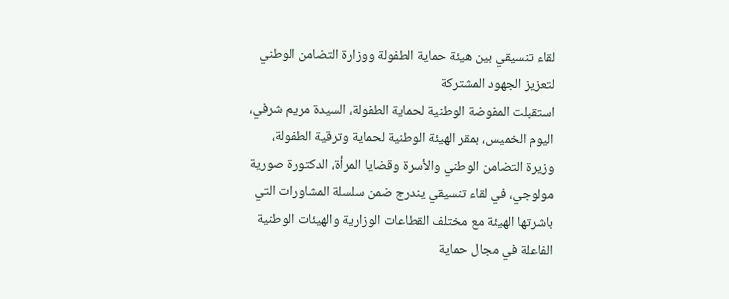لقاء تنسيقي بين هيئة حماية الطفولة ووزارة التضامن الوطني لتعزيز الجهود المشتركة
استقبلت المفوضة الوطنية لحماية الطفولة، السيدة مريم شرفي، اليوم الخميس، بمقر الهيئة الوطنية لحماية وترقية الطفولة، وزيرة التضامن الوطني والأسرة وقضايا المرأة، الدكتورة صورية مولوجي، في لقاء تنسيقي يندرج ضمن سلسلة المشاورات التي باشرتها الهيئة مع مختلف القطاعات الوزارية والهيئات الوطنية الفاعلة في مجال حماية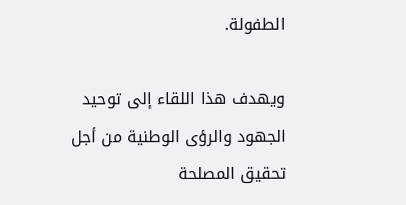الطفولة.

ويهدف هذا اللقاء إلى توحيد الجهود والرؤى الوطنية من أجل تحقيق المصلحة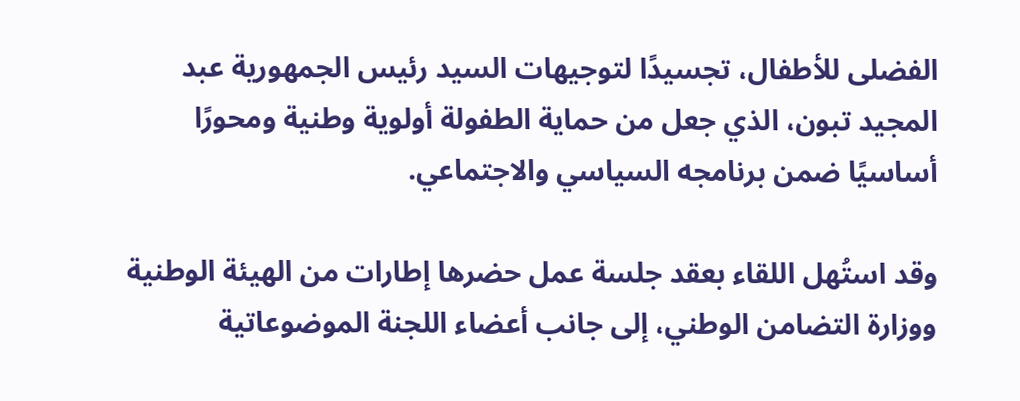الفضلى للأطفال، تجسيدًا لتوجيهات السيد رئيس الجمهورية عبد المجيد تبون، الذي جعل من حماية الطفولة أولوية وطنية ومحورًا أساسيًا ضمن برنامجه السياسي والاجتماعي.

وقد استُهل اللقاء بعقد جلسة عمل حضرها إطارات من الهيئة الوطنية ووزارة التضامن الوطني، إلى جانب أعضاء اللجنة الموضوعاتية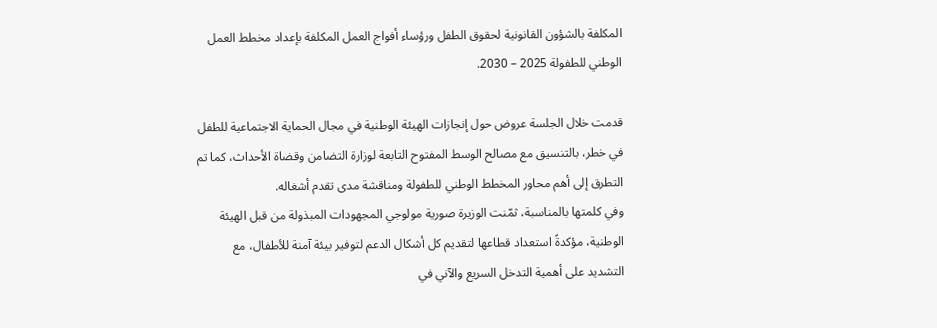المكلفة بالشؤون القانونية لحقوق الطفل ورؤساء أفواج العمل المكلفة بإعداد مخطط العمل الوطني للطفولة 2025 – 2030.

قدمت خلال الجلسة عروض حول إنجازات الهيئة الوطنية في مجال الحماية الاجتماعية للطفل في خطر، بالتنسيق مع مصالح الوسط المفتوح التابعة لوزارة التضامن وقضاة الأحداث، كما تم التطرق إلى أهم محاور المخطط الوطني للطفولة ومناقشة مدى تقدم أشغاله.
وفي كلمتها بالمناسبة، ثمّنت الوزيرة صورية مولوجي المجهودات المبذولة من قبل الهيئة الوطنية، مؤكدةً استعداد قطاعها لتقديم كل أشكال الدعم لتوفير بيئة آمنة للأطفال، مع التشديد على أهمية التدخل السريع والآني في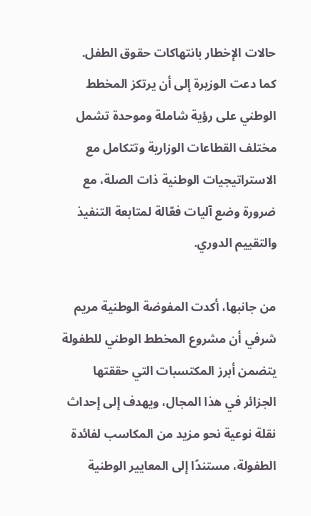حالات الإخطار بانتهاكات حقوق الطفل.
كما دعت الوزيرة إلى أن يرتكز المخطط الوطني على رؤية شاملة وموحدة تشمل مختلف القطاعات الوزارية وتتكامل مع الاستراتيجيات الوطنية ذات الصلة، مع ضرورة وضع آليات فعّالة لمتابعة التنفيذ والتقييم الدوري.

من جانبها، أكدت المفوضة الوطنية مريم شرفي أن مشروع المخطط الوطني للطفولة يتضمن أبرز المكتسبات التي حققتها الجزائر في هذا المجال، ويهدف إلى إحداث نقلة نوعية نحو مزيد من المكاسب لفائدة الطفولة، مستندًا إلى المعايير الوطنية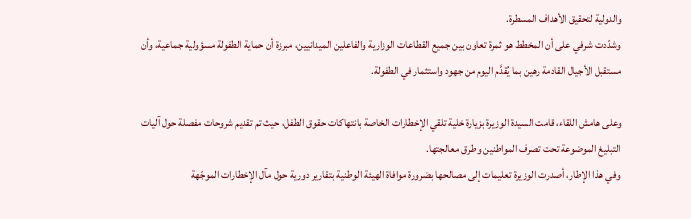والدولية لتحقيق الأهداف المسطرة.
وشدّدت شرفي على أن المخطط هو ثمرة تعاون بين جميع القطاعات الوزارية والفاعلين الميدانيين، مبرزة أن حماية الطفولة مسؤولية جماعية، وأن مستقبل الأجيال القادمة رهين بما يُقدَّم اليوم من جهود واستثمار في الطفولة.

وعلى هامش اللقاء، قامت السيدة الوزيرة بزيارة خلية تلقي الإخطارات الخاصة بانتهاكات حقوق الطفل، حيث تم تقديم شروحات مفصلة حول آليات التبليغ الموضوعة تحت تصرف المواطنين وطرق معالجتها.
وفي هذا الإطار، أصدرت الوزيرة تعليمات إلى مصالحها بضرورة موافاة الهيئة الوطنية بتقارير دورية حول مآل الإخطارات الموجّهة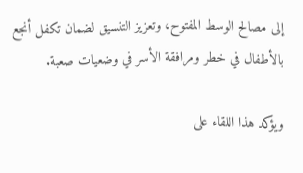إلى مصالح الوسط المفتوح، وتعزيز التنسيق لضمان تكفل أنجع بالأطفال في خطر ومرافقة الأسر في وضعيات صعبة.

ويؤكد هذا اللقاء على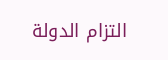التزام الدولة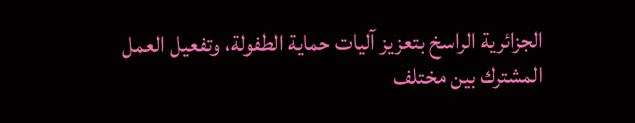الجزائرية الراسخ بتعزيز آليات حماية الطفولة، وتفعيل العمل المشترك بين مختلف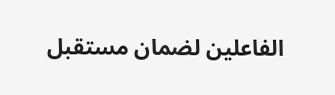الفاعلين لضمان مستقبل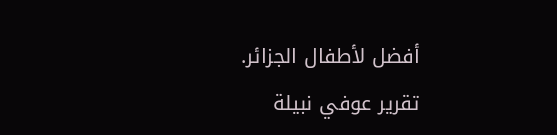أفضل لأطفال الجزائر.
تقرير عوفي نبيلة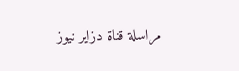مراسلة قناة دزاير نيوز